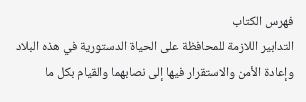فهرس الكتاب
التدابير اللازمة للمحافظة على الحياة الدستورية في هذه البلاد وإعادة الأمن والاستقرار فيها إلى نصابهما والقيام بكل ما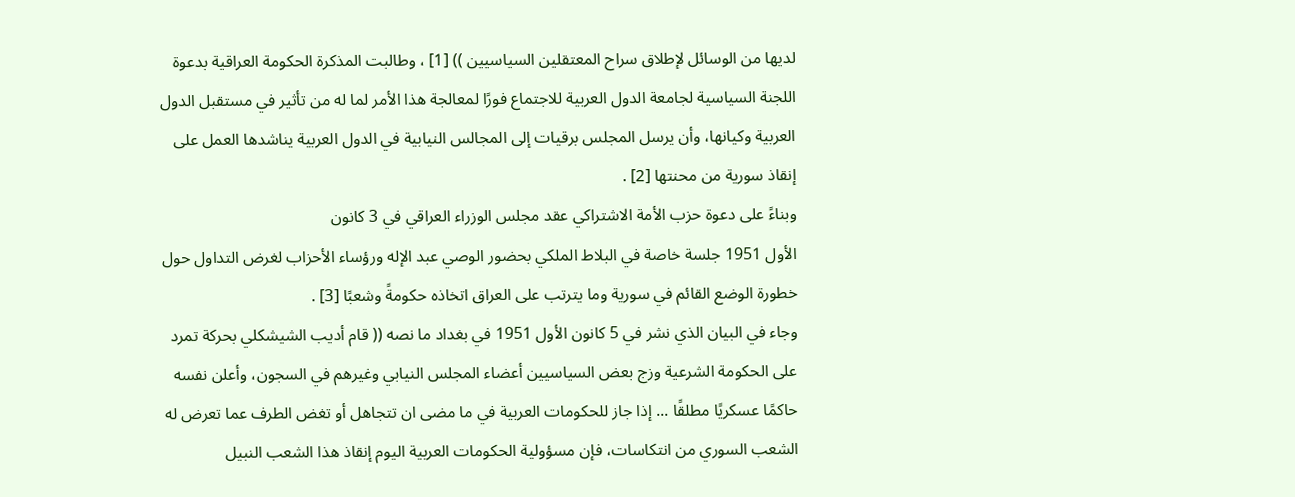لديها من الوسائل لإطلاق سراح المعتقلين السياسيين )) [1] ، وطالبت المذكرة الحكومة العراقية بدعوة اللجنة السياسية لجامعة الدول العربية للاجتماع فورًا لمعالجة هذا الأمر لما له من تأثير في مستقبل الدول العربية وكيانها، وأن يرسل المجلس برقيات إلى المجالس النيابية في الدول العربية يناشدها العمل على إنقاذ سورية من محنتها [2] .
وبناءً على دعوة حزب الأمة الاشتراكي عقد مجلس الوزراء العراقي في 3 كانون
الأول 1951 جلسة خاصة في البلاط الملكي بحضور الوصي عبد الإله ورؤساء الأحزاب لغرض التداول حول خطورة الوضع القائم في سورية وما يترتب على العراق اتخاذه حكومةً وشعبًا [3] .
وجاء في البيان الذي نشر في 5 كانون الأول 1951 في بغداد ما نصه (( قام أديب الشيشكلي بحركة تمرد على الحكومة الشرعية وزج بعض السياسيين أعضاء المجلس النيابي وغيرهم في السجون، وأعلن نفسه حاكمًا عسكريًا مطلقًا ... إذا جاز للحكومات العربية في ما مضى ان تتجاهل أو تغض الطرف عما تعرض له الشعب السوري من انتكاسات، فإن مسؤولية الحكومات العربية اليوم إنقاذ هذا الشعب النبيل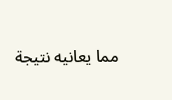مما يعانيه نتيجة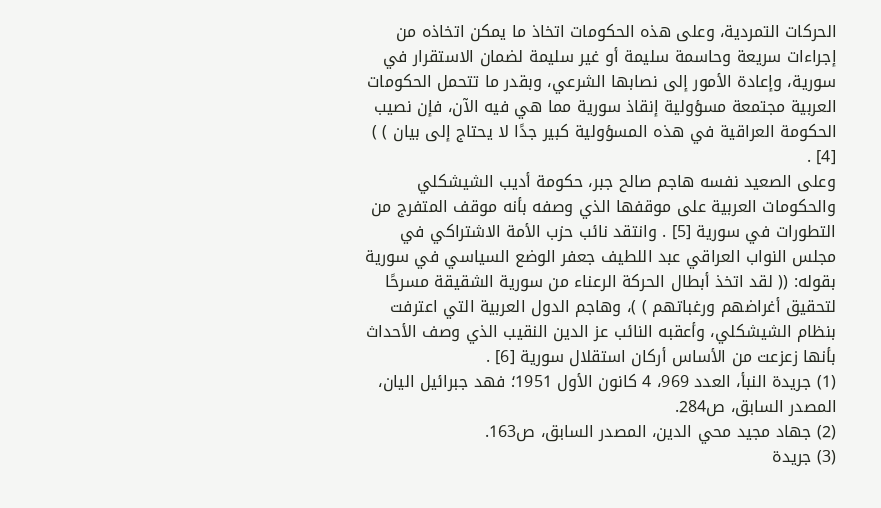الحركات التمردية، وعلى هذه الحكومات اتخاذ ما يمكن اتخاذه من إجراءات سريعة وحاسمة سليمة أو غير سليمة لضمان الاستقرار في سورية، وإعادة الأمور إلى نصابها الشرعي، وبقدر ما تتحمل الحكومات العربية مجتمعة مسؤولية إنقاذ سورية مما هي فيه الآن، فإن نصيب الحكومة العراقية في هذه المسؤولية كبير جدًا لا يحتاج إلى بيان ) ) [4] .
وعلى الصعيد نفسه هاجم صالح جبر، حكومة أديب الشيشكلي والحكومات العربية على موقفها الذي وصفه بأنه موقف المتفرج من التطورات في سورية [5] . وانتقد نائب حزب الأمة الاشتراكي في مجلس النواب العراقي عبد اللطيف جعفر الوضع السياسي في سورية بقوله: (( لقد اتخذ أبطال الحركة الرعناء من سورية الشقيقة مسرحًا لتحقيق أغراضهم ورغباتهم ) )، وهاجم الدول العربية التي اعترفت بنظام الشيشكلي، وأعقبه النائب عز الدين النقيب الذي وصف الأحداث بأنها زعزعت من الأساس أركان استقلال سورية [6] .
(1) جريدة النبأ، العدد 969، 4 كانون الأول 1951؛ فهد جبرائيل اليان، المصدر السابق، ص284.
(2) جهاد مجيد محي الدين، المصدر السابق، ص163.
(3) جريدة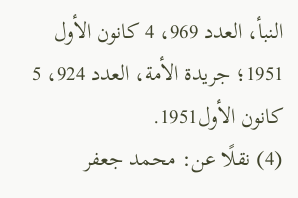النبأ، العدد 969، 4 كانون الأول 1951؛ جريدة الأمة، العدد 924، 5 كانون الأول1951.
(4) نقلًا عن: محمد جعفر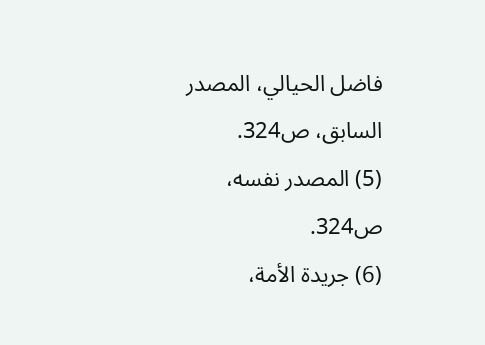فاضل الحيالي، المصدر السابق، ص324.
(5) المصدر نفسه، ص324.
(6) جريدة الأمة،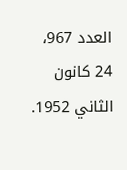العدد 967، 24 كانون الثاني 1952.